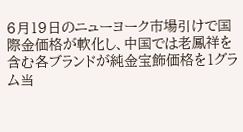6月19日のニューヨーク市場引けで国際金価格が軟化し、中国では老鳳祥を含む各ブランドが純金宝飾価格を1グラム当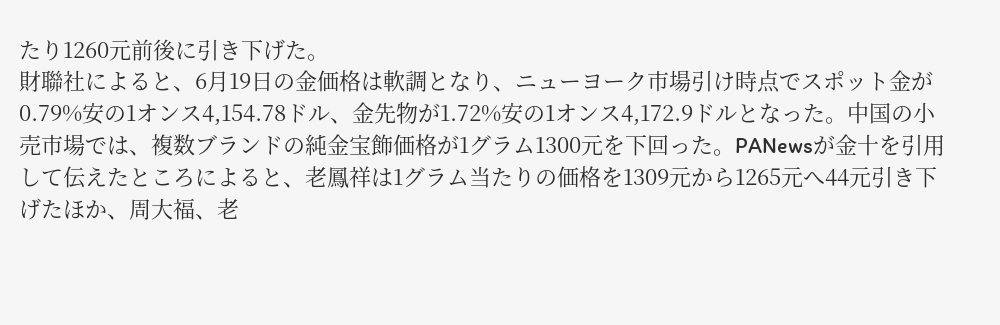たり1260元前後に引き下げた。
財聯社によると、6月19日の金価格は軟調となり、ニューヨーク市場引け時点でスポット金が0.79%安の1オンス4,154.78ドル、金先物が1.72%安の1オンス4,172.9ドルとなった。中国の小売市場では、複数ブランドの純金宝飾価格が1グラム1300元を下回った。PANewsが金十を引用して伝えたところによると、老鳳祥は1グラム当たりの価格を1309元から1265元へ44元引き下げたほか、周大福、老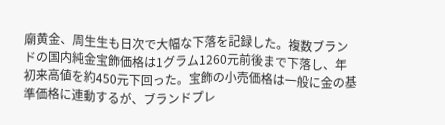廟黄金、周生生も日次で大幅な下落を記録した。複数ブランドの国内純金宝飾価格は1グラム1260元前後まで下落し、年初来高値を約450元下回った。宝飾の小売価格は一般に金の基準価格に連動するが、ブランドプレ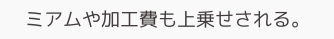ミアムや加工費も上乗せされる。